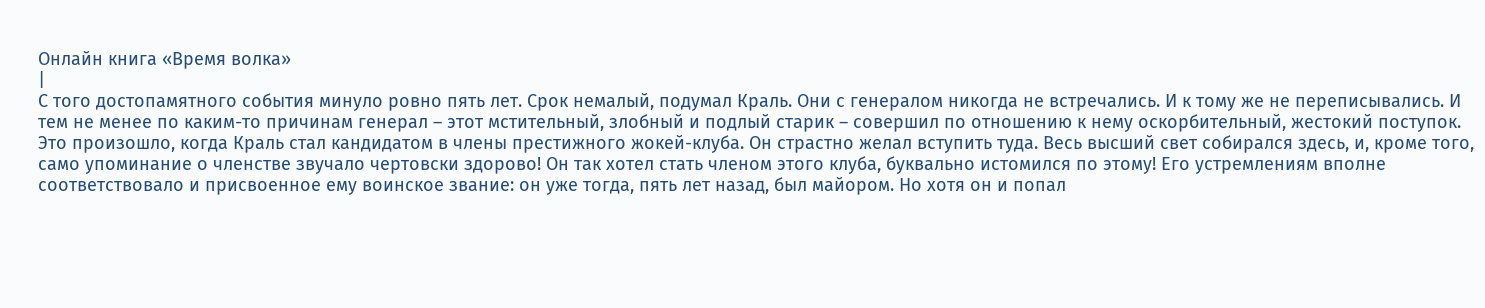Онлайн книга «Время волка»
|
С того достопамятного события минуло ровно пять лет. Срок немалый, подумал Краль. Они с генералом никогда не встречались. И к тому же не переписывались. И тем не менее по каким-то причинам генерал – этот мстительный, злобный и подлый старик – совершил по отношению к нему оскорбительный, жестокий поступок. Это произошло, когда Краль стал кандидатом в члены престижного жокей-клуба. Он страстно желал вступить туда. Весь высший свет собирался здесь, и, кроме того, само упоминание о членстве звучало чертовски здорово! Он так хотел стать членом этого клуба, буквально истомился по этому! Его устремлениям вполне соответствовало и присвоенное ему воинское звание: он уже тогда, пять лет назад, был майором. Но хотя он и попал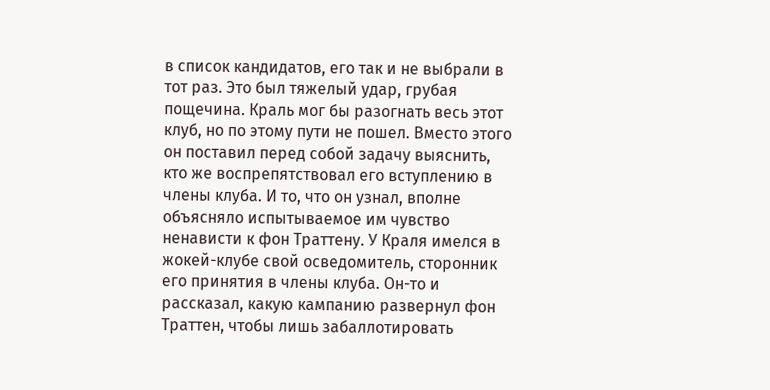в список кандидатов, его так и не выбрали в тот раз. Это был тяжелый удар, грубая пощечина. Краль мог бы разогнать весь этот клуб, но по этому пути не пошел. Вместо этого он поставил перед собой задачу выяснить, кто же воспрепятствовал его вступлению в члены клуба. И то, что он узнал, вполне объясняло испытываемое им чувство ненависти к фон Траттену. У Краля имелся в жокей-клубе свой осведомитель, сторонник его принятия в члены клуба. Он-то и рассказал, какую кампанию развернул фон Траттен, чтобы лишь забаллотировать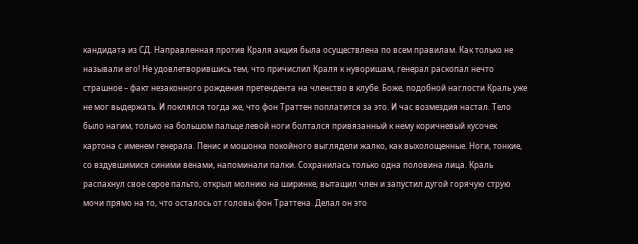кандидата из СД. Направленная против Краля акция была осуществлена по всем правилам. Как только не называли его! Не удовлетворившись тем, что причислил Краля к нуворишам, генерал раскопал нечто страшное – факт незаконного рождения претендента на членство в клубе. Боже, подобной наглости Краль уже не мог выдержать. И поклялся тогда же, что фон Траттен поплатится за это. И час возмездия настал. Тело было нагим, только на большом пальце левой ноги болтался привязанный к нему коричневый кусочек картона с именем генерала. Пенис и мошонка покойного выглядели жалко, как выхолощенные. Ноги, тонкие, со вздувшимися синими венами, напоминали палки. Сохранилась только одна половина лица. Краль распахнул свое серое пальто, открыл молнию на ширинке, вытащил член и запустил дугой горячую струю мочи прямо на то, что осталось от головы фон Траттена. Делал он это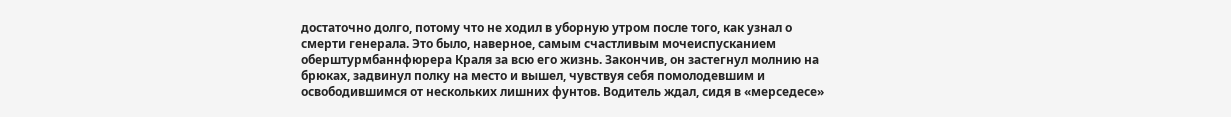достаточно долго, потому что не ходил в уборную утром после того, как узнал о смерти генерала. Это было, наверное, самым счастливым мочеиспусканием оберштурмбаннфюрера Краля за всю его жизнь. Закончив, он застегнул молнию на брюках, задвинул полку на место и вышел, чувствуя себя помолодевшим и освободившимся от нескольких лишних фунтов. Водитель ждал, сидя в «мерседесе»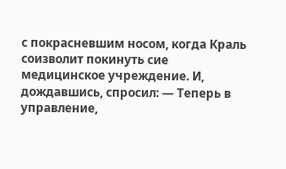с покрасневшим носом, когда Краль соизволит покинуть сие медицинское учреждение. И, дождавшись, спросил: — Теперь в управление,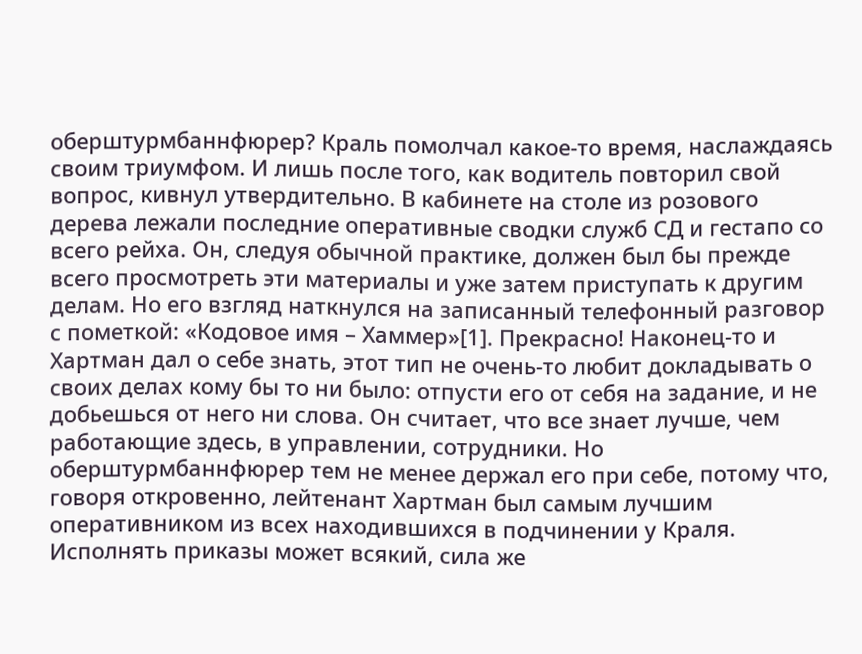оберштурмбаннфюрер? Краль помолчал какое-то время, наслаждаясь своим триумфом. И лишь после того, как водитель повторил свой вопрос, кивнул утвердительно. В кабинете на столе из розового дерева лежали последние оперативные сводки служб СД и гестапо со всего рейха. Он, следуя обычной практике, должен был бы прежде всего просмотреть эти материалы и уже затем приступать к другим делам. Но его взгляд наткнулся на записанный телефонный разговор с пометкой: «Кодовое имя – Хаммер»[1]. Прекрасно! Наконец-то и Хартман дал о себе знать, этот тип не очень-то любит докладывать о своих делах кому бы то ни было: отпусти его от себя на задание, и не добьешься от него ни слова. Он считает, что все знает лучше, чем работающие здесь, в управлении, сотрудники. Но оберштурмбаннфюрер тем не менее держал его при себе, потому что, говоря откровенно, лейтенант Хартман был самым лучшим оперативником из всех находившихся в подчинении у Краля. Исполнять приказы может всякий, сила же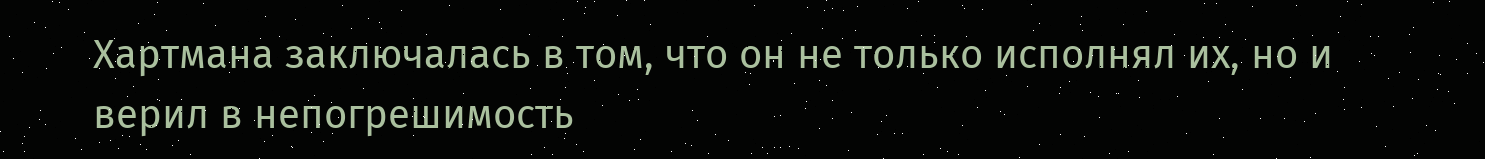Хартмана заключалась в том, что он не только исполнял их, но и верил в непогрешимость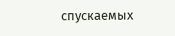спускаемых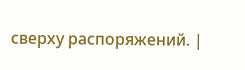сверху распоряжений. |